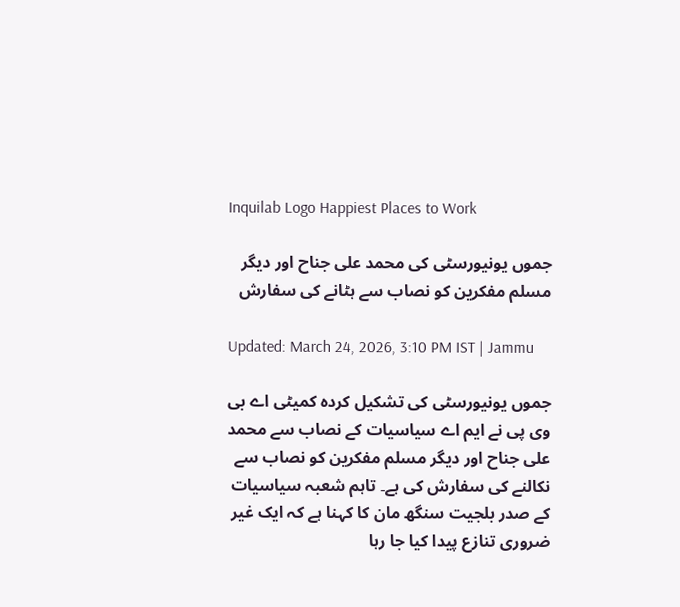Inquilab Logo Happiest Places to Work

جموں یونیورسٹی کی محمد علی جناح اور دیگر مسلم مفکرین کو نصاب سے ہٹانے کی سفارش

Updated: March 24, 2026, 3:10 PM IST | Jammu

جموں یونیورسٹی کی تشکیل کردہ کمیٹی اے بی وی پی نے ایم اے سیاسیات کے نصاب سے محمد علی جناح اور دیگر مسلم مفکرین کو نصاب سے نکالنے کی سفارش کی ہے۔ تاہم شعبہ سیاسیات کے صدر بلجیت سنگھ مان کا کہنا ہے کہ ایک غیر ضروری تنازع پیدا کیا جا رہا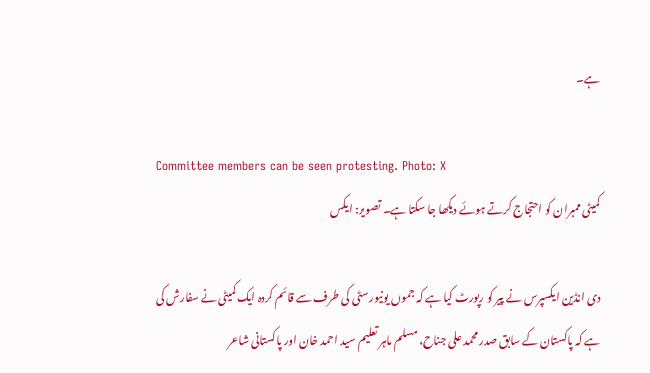ہے۔

Committee members can be seen protesting. Photo: X
کمیٹی ممبران کو احتجاج کرتے ہوئے دیکھا جا سکتا ہے۔ تصویر: ایکس

دی انڈین ایکسپرس نے پیر کو رپورٹ کیا ہے کہ جموں یونیورسٹی کی طرف سے قائم کردہ ایک کمیٹی نے سفارش کی ہے کہ پاکستان کے سابق صدر محمد علی جناح، مسلم ماہر تعلیم سید احمد خان اور پاکستانی شاعر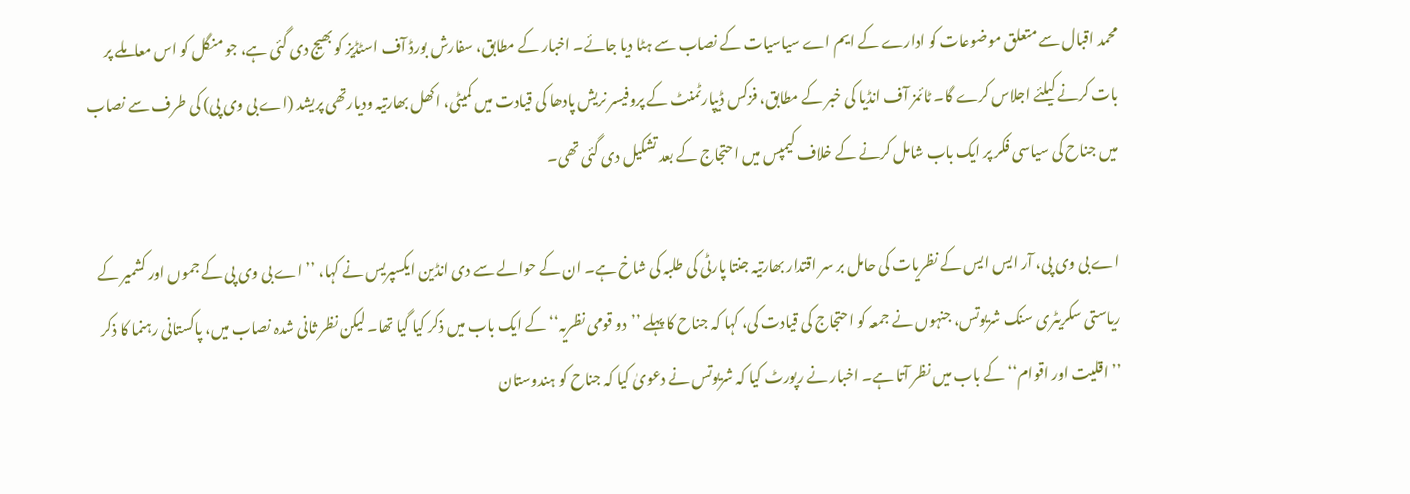محمد اقبال سے متعلق موضوعات کو ادارے کے ایم اے سیاسیات کے نصاب سے ہٹا دیا جائے۔ اخبار کے مطابق، سفارش بورڈ آف اسٹڈیز کو بھیج دی گئی ہے، جو منگل کو اس معاملے پر بات کرنے کیلئے اجلاس کرے گا۔ ٹائمز آف انڈیا کی خبر کے مطابق، فزکس ڈیپارٹمنٹ کے پروفیسر نریش پادھا کی قیادت میں کمیٹی، اکھل بھارتیہ ودیارتھی پریشد (اے بی وی پی) کی طرف سے نصاب میں جناح کی سیاسی فکر پر ایک باب شامل کرنے کے خلاف کیمپس میں احتجاج کے بعد تشکیل دی گئی تھی۔

اے بی وی پی، آر ایس ایس کے نظریات کی حامل بر سر اقتدار بھارتیہ جنتا پارٹی کی طلبہ کی شاخ ہے۔ ان کے حوالے سے دی انڈین ایکسپریس نے کہا، ’’اے بی وی پی کے جموں اور کشمیر کے ریاستی سکریٹری سنک شریوتس، جنہوں نے جمعہ کو احتجاج کی قیادت کی، کہا کہ جناح کا پہلے ’’دو قومی نظریہ‘‘ کے ایک باب میں ذکر کیا گیا تھا۔ لیکن نظر ثانی شدہ نصاب میں، پاکستانی رہنما کا ذکر ’’اقلیت اور اقوام‘‘ کے باب میں نظر آتا ہے۔ اخبار نے رپورٹ کیا کہ شریوتس نے دعویٰ کیا کہ جناح کو ہندوستان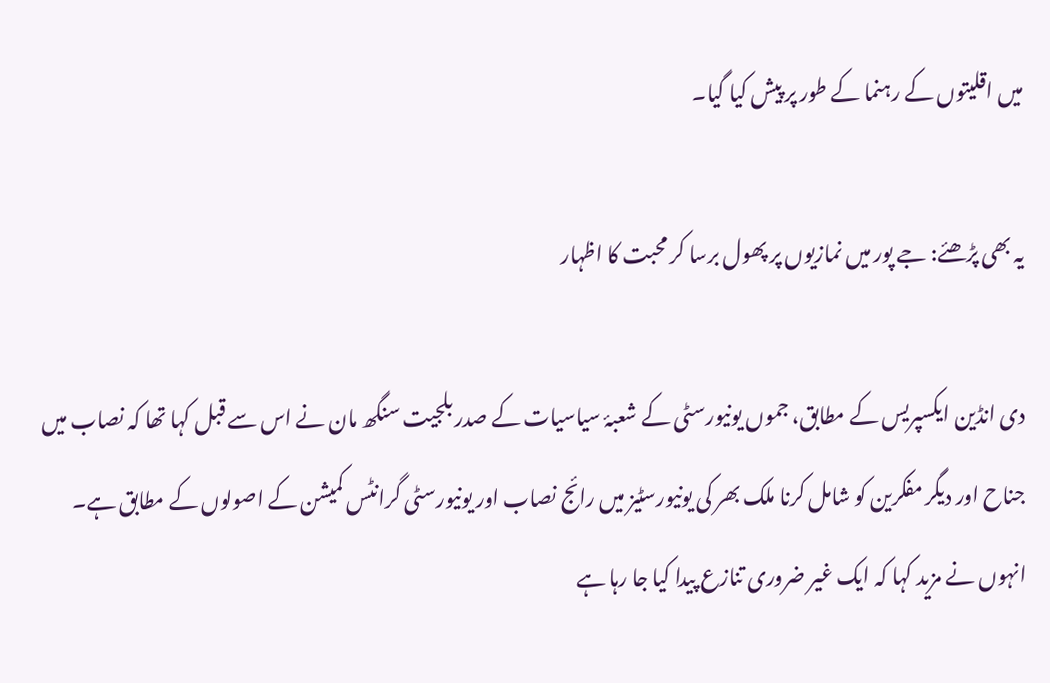میں اقلیتوں کے رہنما کے طور پر پیش کیا گیا۔

یہ بھی پڑھئے: جے پور میں نمازیوں پر پھول برسا کر محبت کا اظہار

دی انڈین ایکسپریس کے مطابق، جموں یونیورسٹی کے شعبۂ سیاسیات کے صدر بلجیت سنگھ مان نے اس سے قبل کہا تھا کہ نصاب میں جناح اور دیگر مفکرین کو شامل کرنا ملک بھر کی یونیورسٹیز میں رائج نصاب اور یونیورسٹی گرانٹس کمیشن کے اصولوں کے مطابق ہے۔ انہوں نے مزید کہا کہ ایک غیر ضروری تنازع پیدا کیا جا رہا ہے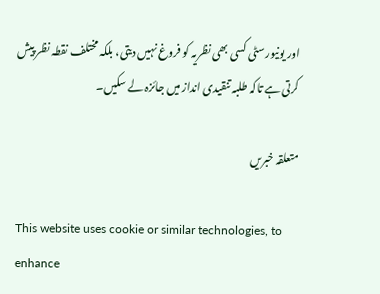اور یونیورسٹی کسی بھی نظریہ کو فروغ نہیں دیتی، بلکہ مختلف نقطہ نظر پیش کرتی ہے تاکہ طلبہ تنقیدی انداز میں جائزہ لے سکیں۔

متعلقہ خبریں

This website uses cookie or similar technologies, to enhance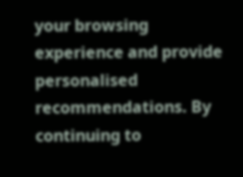your browsing experience and provide personalised recommendations. By continuing to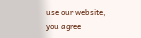use our website, you agree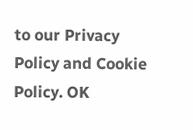to our Privacy Policy and Cookie Policy. OK